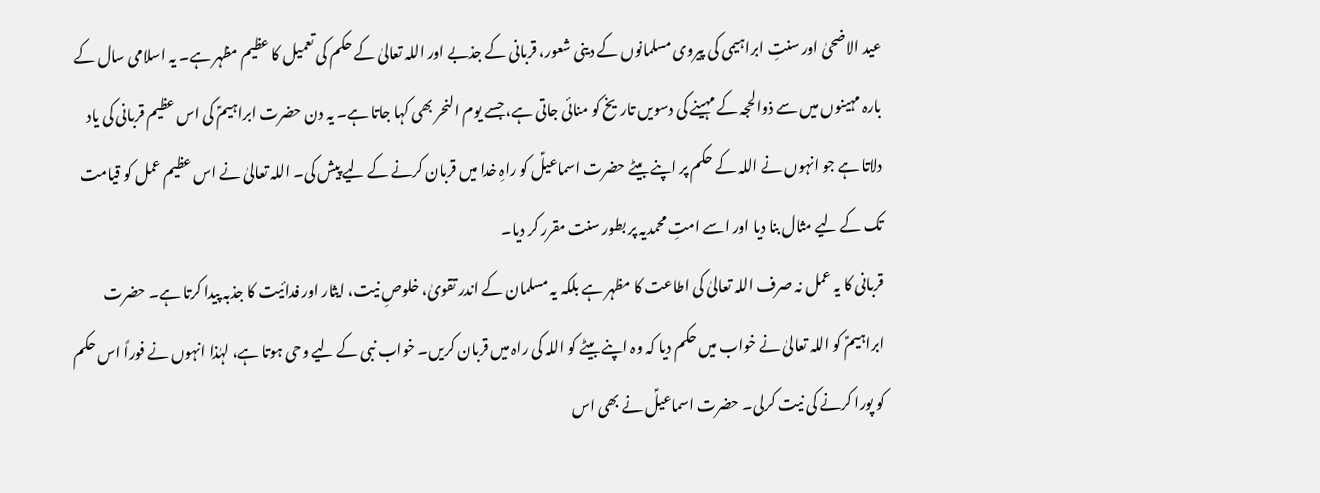عید الاضحیٰ اور سنتِ ابراہیمی کی پیروی مسلمانوں کے دینی شعور، قربانی کے جذبے اور اللہ تعالیٰ کے حکم کی تعمیل کا عظیم مظہر ہے۔ یہ اسلامی سال کے بارہ مہینوں میں سے ذوالحجہ کے مہینے کی دسویں تاریخ کو منائی جاتی ہے، جسے یوم النحر بھی کہا جاتا ہے۔ یہ دن حضرت ابراہیمؑ کی اس عظیم قربانی کی یاد دلاتا ہے جو انہوں نے اللہ کے حکم پر اپنے بیٹے حضرت اسماعیلؑ کو راہِ خدا میں قربان کرنے کے لیے پیش کی۔ اللہ تعالیٰ نے اس عظیم عمل کو قیامت تک کے لیے مثال بنا دیا اور اسے امتِ محمدیہ پر بطور سنت مقرر کر دیا۔
قربانی کا یہ عمل نہ صرف اللہ تعالیٰ کی اطاعت کا مظہر ہے بلکہ یہ مسلمان کے اندر تقویٰ، خلوصِ نیت، ایثار اور فدائیت کا جذبہ پیدا کرتا ہے۔ حضرت ابراہیمؑ کو اللہ تعالیٰ نے خواب میں حکم دیا کہ وہ اپنے بیٹے کو اللہ کی راہ میں قربان کریں۔ خواب نبی کے لیے وحی ہوتا ہے، لہٰذا انہوں نے فوراً اس حکم کو پورا کرنے کی نیت کرلی۔ حضرت اسماعیلؑ نے بھی اس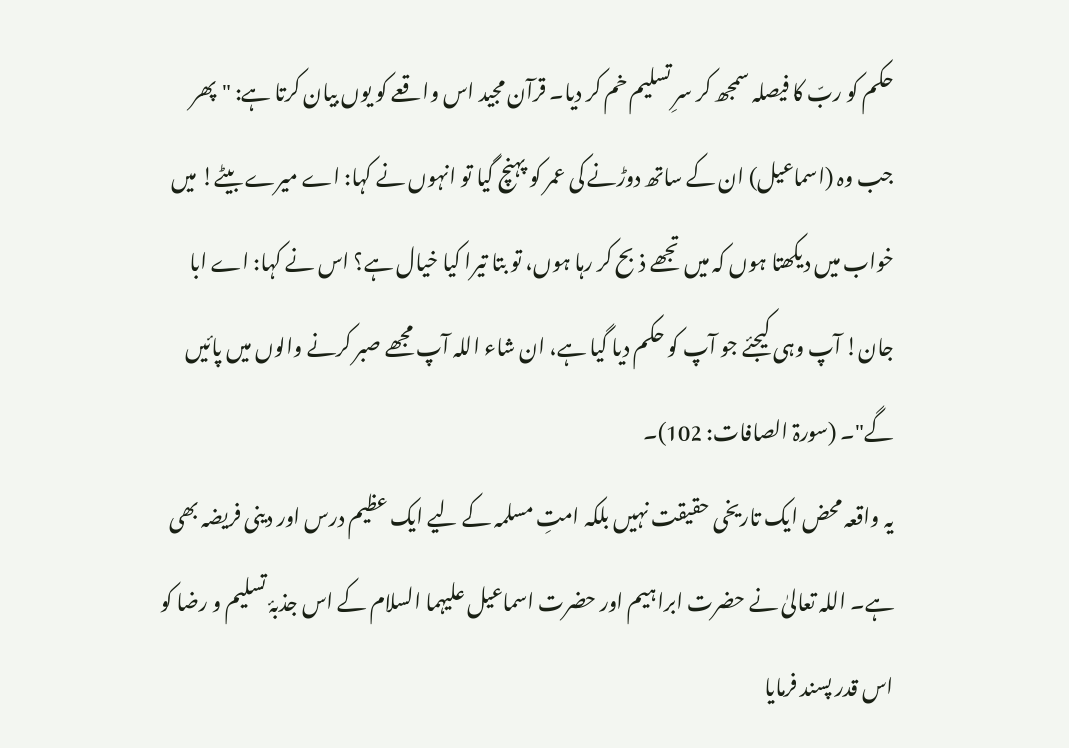حکم کو ربّ کا فیصلہ سمجھ کر سرِ تسلیم خم کر دیا۔ قرآن مجید اس واقعے کو یوں بیان کرتا ہے: "پھر جب وہ (اسماعیل) ان کے ساتھ دوڑنے کی عمر کو پہنچ گیا تو انہوں نے کہا: اے میرے بیٹے! میں خواب میں دیکھتا ہوں کہ میں تجھے ذبح کر رہا ہوں، تو بتا تیرا کیا خیال ہے؟ اس نے کہا: اے ابا جان! آپ وہی کیجئے جو آپ کو حکم دیا گیا ہے، ان شاء اللہ آپ مجھے صبر کرنے والوں میں پائیں گے"۔ (سورۃ الصافات: 102)۔
یہ واقعہ محض ایک تاریخی حقیقت نہیں بلکہ امتِ مسلمہ کے لیے ایک عظیم درس اور دینی فریضہ بھی ہے۔ اللہ تعالیٰ نے حضرت ابراہیم اور حضرت اسماعیل علیہما السلام کے اس جذبۂ تسلیم و رضا کو اس قدر پسند فرمایا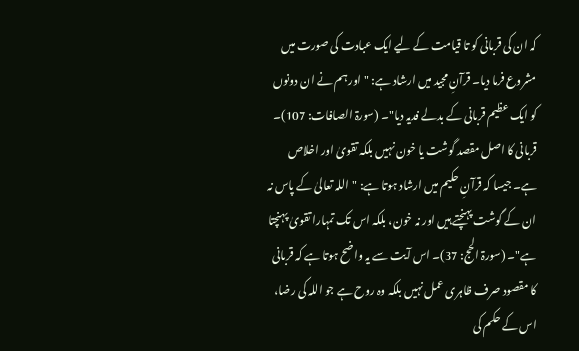کہ ان کی قربانی کو تا قیامت کے لیے ایک عبادت کی صورت میں مشروع فرما دیا۔ قرآنِ مجید میں ارشاد ہے: "اور ہم نے ان دونوں کو ایک عظیم قربانی کے بدلے فدیہ دیا"۔ (سورۃ الصافات: 107)۔
قربانی کا اصل مقصد گوشت یا خون نہیں بلکہ تقویٰ اور اخلاص ہے۔ جیسا کہ قرآنِ حکیم میں ارشاد ہوتا ہے: "اللہ تعالیٰ کے پاس نہ ان کے گوشت پہنچتے ہیں اور نہ خون، بلکہ اس تک تمہارا تقویٰ پہنچتا ہے"۔ (سورۃ الحج: 37)۔ اس آیت سے یہ واضح ہوتا ہے کہ قربانی کا مقصود صرف ظاہری عمل نہیں بلکہ وہ روح ہے جو اللہ کی رضا، اس کے حکم کی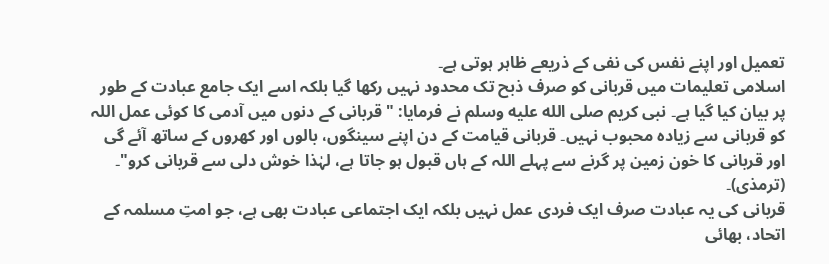تعمیل اور اپنے نفس کی نفی کے ذریعے ظاہر ہوتی ہے۔
اسلامی تعلیمات میں قربانی کو صرف ذبح تک محدود نہیں رکھا گیا بلکہ اسے ایک جامع عبادت کے طور پر بیان کیا گیا ہے۔ نبی کریم صلى الله عليه وسلم نے فرمایا: "قربانی کے دنوں میں آدمی کا کوئی عمل اللہ کو قربانی سے زیادہ محبوب نہیں۔ قربانی قیامت کے دن اپنے سینگوں، بالوں اور کھروں کے ساتھ آئے گی اور قربانی کا خون زمین پر گرنے سے پہلے اللہ کے ہاں قبول ہو جاتا ہے، لہٰذا خوش دلی سے قربانی کرو"۔ (ترمذی)۔
قربانی کی یہ عبادت صرف ایک فردی عمل نہیں بلکہ ایک اجتماعی عبادت بھی ہے، جو امتِ مسلمہ کے اتحاد، بھائی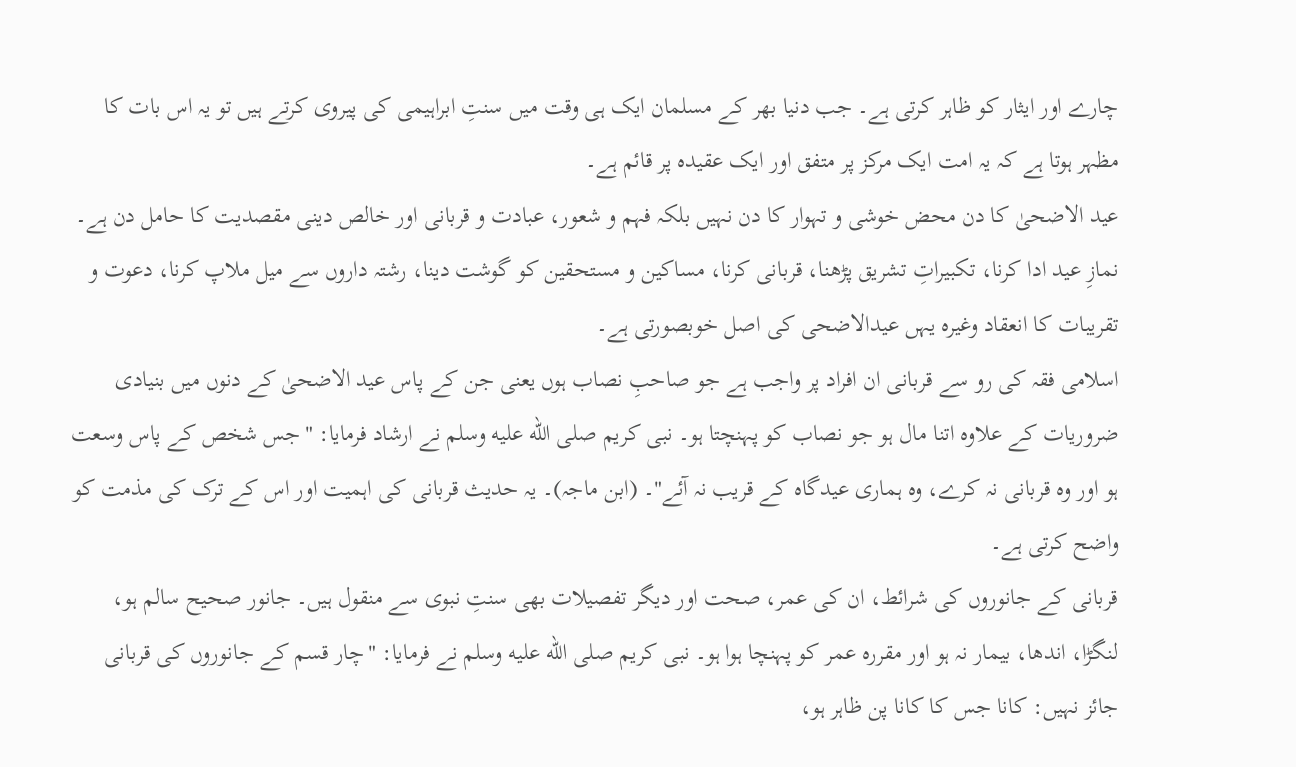چارے اور ایثار کو ظاہر کرتی ہے۔ جب دنیا بھر کے مسلمان ایک ہی وقت میں سنتِ ابراہیمی کی پیروی کرتے ہیں تو یہ اس بات کا مظہر ہوتا ہے کہ یہ امت ایک مرکز پر متفق اور ایک عقیدہ پر قائم ہے۔
عید الاضحیٰ کا دن محض خوشی و تہوار کا دن نہیں بلکہ فہم و شعور، عبادت و قربانی اور خالص دینی مقصدیت کا حامل دن ہے۔ نمازِ عید ادا کرنا، تکبیراتِ تشریق پڑھنا، قربانی کرنا، مساکین و مستحقین کو گوشت دینا، رشتہ داروں سے میل ملاپ کرنا، دعوت و تقریبات کا انعقاد وغیرہ یہں عیدالاضحی کی اصل خوبصورتی ہے۔
اسلامی فقہ کی رو سے قربانی ان افراد پر واجب ہے جو صاحبِ نصاب ہوں یعنی جن کے پاس عید الاضحیٰ کے دنوں میں بنیادی ضروریات کے علاوہ اتنا مال ہو جو نصاب کو پہنچتا ہو۔ نبی کریم صلى الله عليه وسلم نے ارشاد فرمایا: "جس شخص کے پاس وسعت ہو اور وہ قربانی نہ کرے، وہ ہماری عیدگاہ کے قریب نہ آئے"۔ (ابن ماجہ)۔ یہ حدیث قربانی کی اہمیت اور اس کے ترک کی مذمت کو واضح کرتی ہے۔
قربانی کے جانوروں کی شرائط، ان کی عمر، صحت اور دیگر تفصیلات بھی سنتِ نبوی سے منقول ہیں۔ جانور صحیح سالم ہو، لنگڑا، اندھا، بیمار نہ ہو اور مقررہ عمر کو پہنچا ہوا ہو۔ نبی کریم صلى الله عليه وسلم نے فرمایا: "چار قسم کے جانوروں کی قربانی جائز نہیں: کانا جس کا کانا پن ظاہر ہو،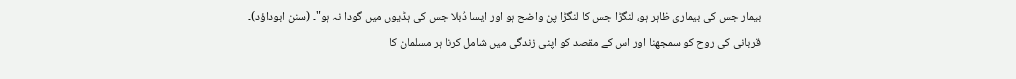بیمار جس کی بیماری ظاہر ہو، لنگڑا جس کا لنگڑا پن واضح ہو اور ایسا دُبلا جس کی ہڈیوں میں گودا نہ ہو"۔ (سنن ابوداؤد)۔
قربانی کی روح کو سمجھنا اور اس کے مقصد کو اپنی زندگی میں شامل کرنا ہر مسلمان کا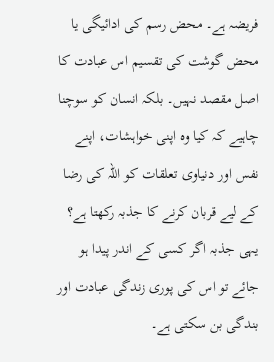فریضہ ہے۔ محض رسم کی ادائیگی یا محض گوشت کی تقسیم اس عبادت کا اصل مقصد نہیں۔ بلکہ انسان کو سوچنا چاہیے کہ کیا وہ اپنی خواہشات، اپنے نفس اور دنیاوی تعلقات کو اللہ کی رضا کے لیے قربان کرنے کا جذبہ رکھتا ہے؟ یہی جذبہ اگر کسی کے اندر پیدا ہو جائے تو اس کی پوری زندگی عبادت اور بندگی بن سکتی ہے۔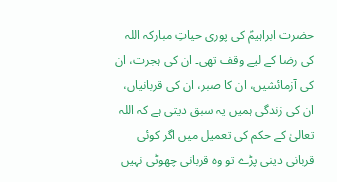حضرت ابراہیمؑ کی پوری حیاتِ مبارکہ اللہ کی رضا کے لیے وقف تھی۔ ان کی ہجرت، ان کی آزمائشیں، ان کا صبر، ان کی قربانیاں، ان کی زندگی ہمیں یہ سبق دیتی ہے کہ اللہ تعالیٰ کے حکم کی تعمیل میں اگر کوئی قربانی دینی پڑے تو وہ قربانی چھوٹی نہیں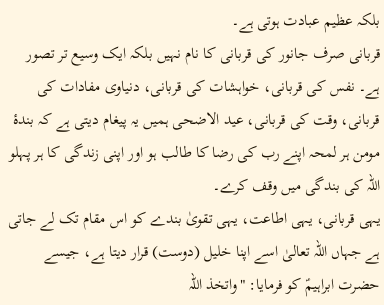بلکہ عظیم عبادت ہوتی ہے۔
قربانی صرف جانور کی قربانی کا نام نہیں بلکہ ایک وسیع تر تصور ہے۔ نفس کی قربانی، خواہشات کی قربانی، دنیاوی مفادات کی قربانی، وقت کی قربانی، عید الاضحی ہمیں یہ پیغام دیتی ہے کہ بندۂ مومن ہر لمحہ اپنے رب کی رضا کا طالب ہو اور اپنی زندگی کا ہر پہلو اللہ کی بندگی میں وقف کرے۔
یہی قربانی، یہی اطاعت، یہی تقویٰ بندے کو اس مقام تک لے جاتی ہے جہاں اللہ تعالیٰ اسے اپنا خلیل (دوست) قرار دیتا ہے، جیسے حضرت ابراہیمؑ کو فرمایا: "واتخذ اللہ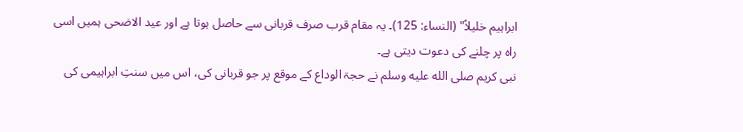ابراہیم خلیلاً" (النساء: 125)۔ یہ مقام قرب صرف قربانی سے حاصل ہوتا ہے اور عید الاضحی ہمیں اسی راہ پر چلنے کی دعوت دیتی ہے۔
نبی کریم صلى الله عليه وسلم نے حجۃ الوداع کے موقع پر جو قربانی کی، اس میں سنتِ ابراہیمی کی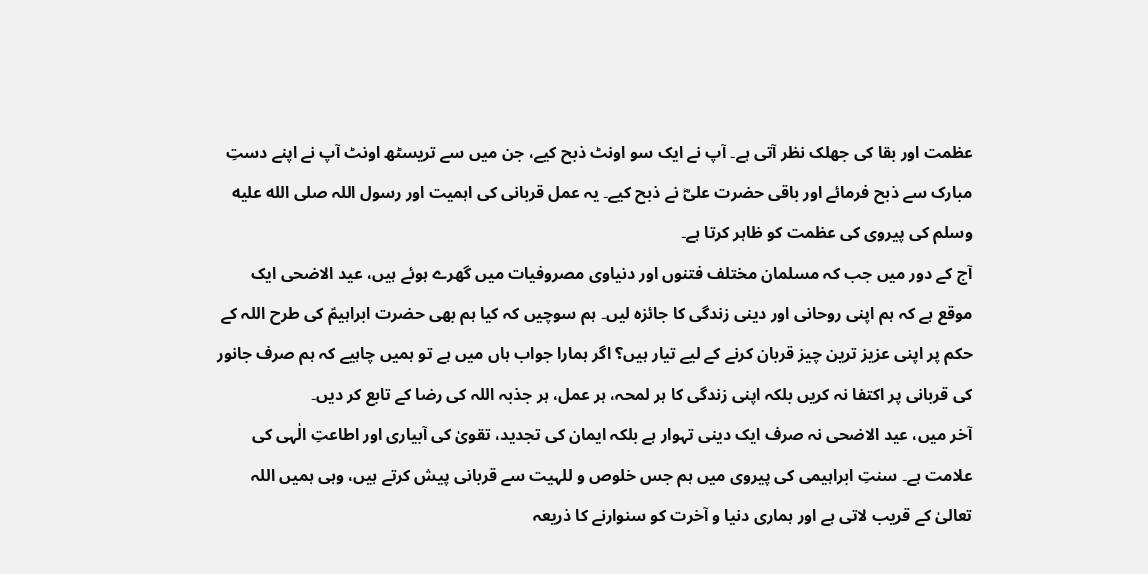عظمت اور بقا کی جھلک نظر آتی ہے۔ آپ نے ایک سو اونٹ ذبح کیے، جن میں سے تریسٹھ اونٹ آپ نے اپنے دستِ مبارک سے ذبح فرمائے اور باقی حضرت علیؓ نے ذبح کیے۔ یہ عمل قربانی کی اہمیت اور رسول اللہ صلى الله عليه وسلم کی پیروی کی عظمت کو ظاہر کرتا ہے۔
آج کے دور میں جب کہ مسلمان مختلف فتنوں اور دنیاوی مصروفیات میں گھرے ہوئے ہیں، عید الاضحی ایک موقع ہے کہ ہم اپنی روحانی اور دینی زندگی کا جائزہ لیں۔ ہم سوچیں کہ کیا ہم بھی حضرت ابراہیمؑ کی طرح اللہ کے حکم پر اپنی عزیز ترین چیز قربان کرنے کے لیے تیار ہیں؟ اگر ہمارا جواب ہاں میں ہے تو ہمیں چاہیے کہ ہم صرف جانور کی قربانی پر اکتفا نہ کریں بلکہ اپنی زندگی کا ہر لمحہ، ہر عمل، ہر جذبہ اللہ کی رضا کے تابع کر دیں۔
آخر میں، عید الاضحی نہ صرف ایک دینی تہوار ہے بلکہ ایمان کی تجدید، تقویٰ کی آبیاری اور اطاعتِ الٰہی کی علامت ہے۔ سنتِ ابراہیمی کی پیروی میں ہم جس خلوص و للہیت سے قربانی پیش کرتے ہیں، وہی ہمیں اللہ تعالیٰ کے قریب لاتی ہے اور ہماری دنیا و آخرت کو سنوارنے کا ذریعہ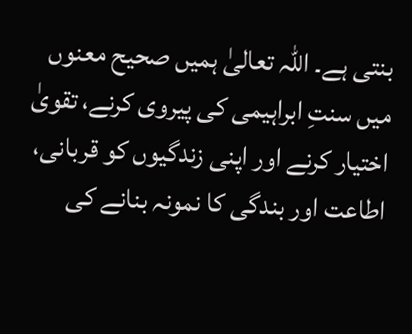بنتی ہے۔ اللہ تعالیٰ ہمیں صحیح معنوں میں سنتِ ابراہیمی کی پیروی کرنے، تقویٰ اختیار کرنے اور اپنی زندگیوں کو قربانی، اطاعت اور بندگی کا نمونہ بنانے کی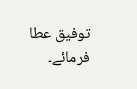توفیق عطا فرمائے۔